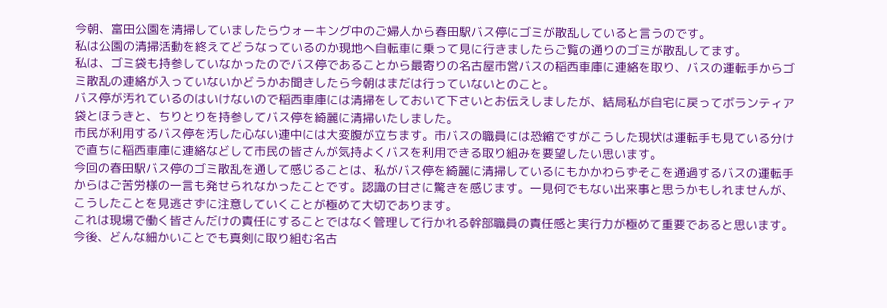今朝、富田公園を清掃していましたらウォーキング中のご婦人から春田駅バス停にゴミが散乱していると言うのです。
私は公園の清掃活動を終えてどうなっているのか現地へ自転車に乗って見に行きましたらご覧の通りのゴミが散乱してます。
私は、ゴミ袋も持参していなかったのでバス停であることから最寄りの名古屋市営バスの稲西車庫に連絡を取り、バスの運転手からゴミ散乱の連絡が入っていないかどうかお聞きしたら今朝はまだは行っていないとのこと。
バス停が汚れているのはいけないので稲西車庫には清掃をしておいて下さいとお伝えしましたが、結局私が自宅に戻ってボランティア袋とほうきと、ちりとりを持参してバス停を綺麗に清掃いたしました。
市民が利用するバス停を汚した心ない連中には大変腹が立ちます。市バスの職員には恐縮ですがこうした現状は運転手も見ている分けで直ちに稲西車庫に連絡などして市民の皆さんが気持よくバスを利用できる取り組みを要望したい思います。
今回の春田駅バス停のゴミ散乱を通して感じることは、私がバス停を綺麗に清掃しているにもかかわらずそこを通過するバスの運転手からはご苦労様の一言も発せられなかったことです。認識の甘さに驚きを感じます。一見何でもない出来事と思うかもしれませんが、こうしたことを見逃さずに注意していくことが極めて大切であります。
これは現場で働く皆さんだけの責任にすることではなく管理して行かれる幹部職員の責任感と実行力が極めて重要であると思います。
今後、どんな細かいことでも真剣に取り組む名古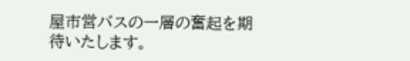屋市営バスの一層の奮起を期待いたします。